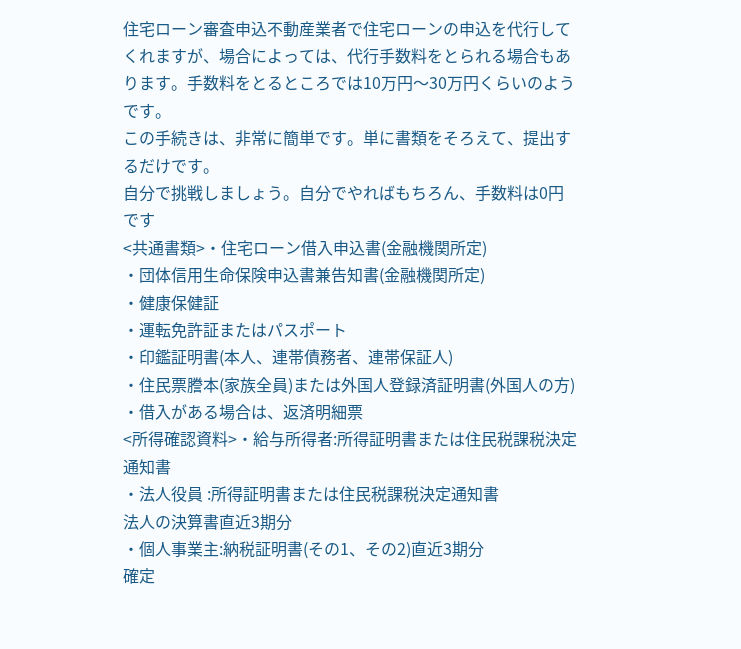住宅ローン審査申込不動産業者で住宅ローンの申込を代行してくれますが、場合によっては、代行手数料をとられる場合もあります。手数料をとるところでは10万円〜30万円くらいのようです。
この手続きは、非常に簡単です。単に書類をそろえて、提出するだけです。
自分で挑戦しましょう。自分でやればもちろん、手数料は0円です
<共通書類>・住宅ローン借入申込書(金融機関所定)
・団体信用生命保険申込書兼告知書(金融機関所定)
・健康保健証
・運転免許証またはパスポート
・印鑑証明書(本人、連帯債務者、連帯保証人)
・住民票謄本(家族全員)または外国人登録済証明書(外国人の方)
・借入がある場合は、返済明細票
<所得確認資料>・給与所得者:所得証明書または住民税課税決定通知書
・法人役員 :所得証明書または住民税課税決定通知書
法人の決算書直近3期分
・個人事業主:納税証明書(その1、その2)直近3期分
確定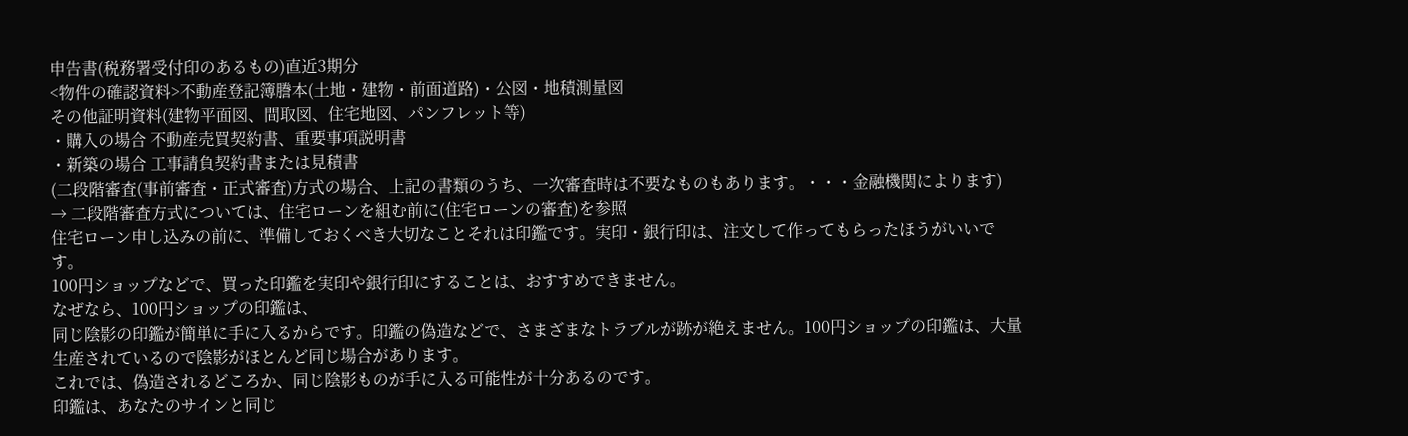申告書(税務署受付印のあるもの)直近3期分
<物件の確認資料>不動産登記簿謄本(土地・建物・前面道路)・公図・地積測量図
その他証明資料(建物平面図、間取図、住宅地図、パンフレット等)
・購入の場合 不動産売買契約書、重要事項説明書
・新築の場合 工事請負契約書または見積書
(二段階審査(事前審査・正式審査)方式の場合、上記の書類のうち、一次審査時は不要なものもあります。・・・金融機関によります)
→ 二段階審査方式については、住宅ローンを組む前に(住宅ローンの審査)を参照
住宅ローン申し込みの前に、準備しておくべき大切なことそれは印鑑です。実印・銀行印は、注文して作ってもらったほうがいいです。
100円ショップなどで、買った印鑑を実印や銀行印にすることは、おすすめできません。
なぜなら、100円ショップの印鑑は、
同じ陰影の印鑑が簡単に手に入るからです。印鑑の偽造などで、さまざまなトラブルが跡が絶えません。100円ショップの印鑑は、大量生産されているので陰影がほとんど同じ場合があります。
これでは、偽造されるどころか、同じ陰影ものが手に入る可能性が十分あるのです。
印鑑は、あなたのサインと同じ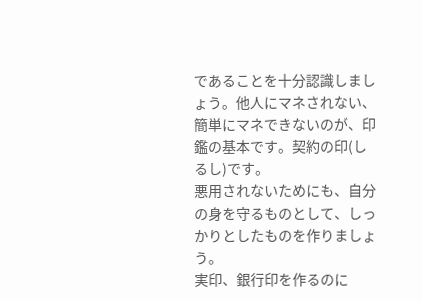であることを十分認識しましょう。他人にマネされない、簡単にマネできないのが、印鑑の基本です。契約の印(しるし)です。
悪用されないためにも、自分の身を守るものとして、しっかりとしたものを作りましょう。
実印、銀行印を作るのに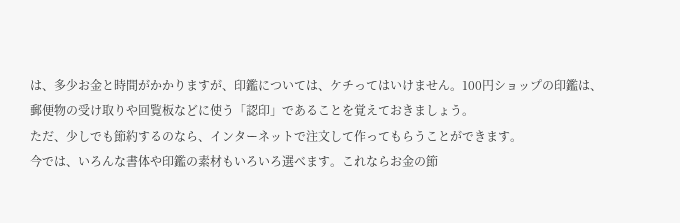は、多少お金と時間がかかりますが、印鑑については、ケチってはいけません。100円ショップの印鑑は、
郵便物の受け取りや回覧板などに使う「認印」であることを覚えておきましょう。
ただ、少しでも節約するのなら、インターネットで注文して作ってもらうことができます。
今では、いろんな書体や印鑑の素材もいろいろ選べます。これならお金の節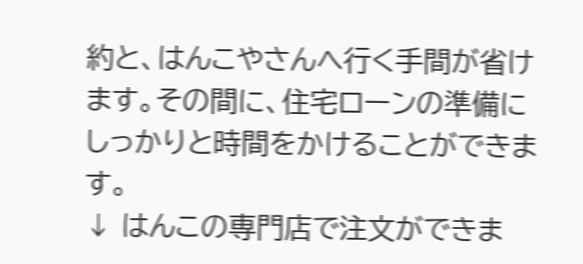約と、はんこやさんへ行く手間が省けます。その間に、住宅ローンの準備にしっかりと時間をかけることができます。
↓ はんこの専門店で注文ができま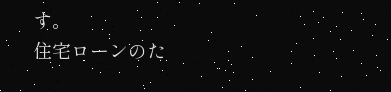す。
住宅ローンのた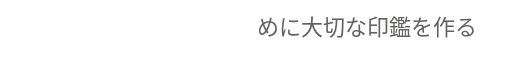めに大切な印鑑を作る